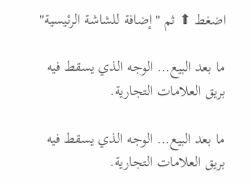اضغط ⬆ ثم "إضافة للشاشة الرئيسية"

ما بعد البيع… الوجه الذي يسقط فيه بريق العلامات التجارية.

ما بعد البيع… الوجه الذي يسقط فيه بريق العلامات التجارية.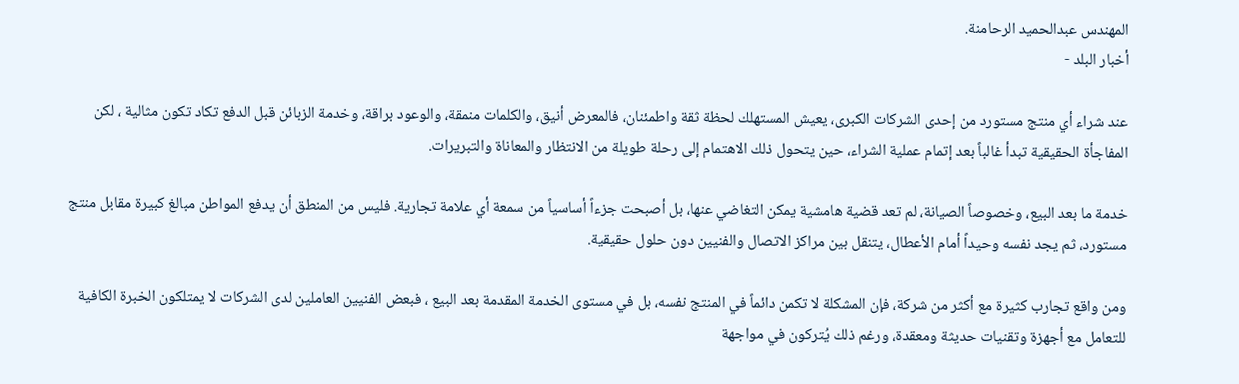المهندس عبدالحميد الرحامنة.
أخبار البلد -

عند شراء أي منتج مستورد من إحدى الشركات الكبرى، يعيش المستهلك لحظة ثقة واطمئنان، فالمعرض أنيق، والكلمات منمقة، والوعود براقة، وخدمة الزبائن قبل الدفع تكاد تكون مثالية ، لكن المفاجأة الحقيقية تبدأ غالباً بعد إتمام عملية الشراء، حين يتحول ذلك الاهتمام إلى رحلة طويلة من الانتظار والمعاناة والتبريرات.

خدمة ما بعد البيع، وخصوصاً الصيانة، لم تعد قضية هامشية يمكن التغاضي عنها، بل أصبحت جزءاً أساسياً من سمعة أي علامة تجارية. فليس من المنطق أن يدفع المواطن مبالغ كبيرة مقابل منتج مستورد، ثم يجد نفسه وحيداً أمام الأعطال، يتنقل بين مراكز الاتصال والفنيين دون حلول حقيقية.

ومن واقع تجارب كثيرة مع أكثر من شركة، فإن المشكلة لا تكمن دائماً في المنتج نفسه، بل في مستوى الخدمة المقدمة بعد البيع ، فبعض الفنيين العاملين لدى الشركات لا يمتلكون الخبرة الكافية للتعامل مع أجهزة وتقنيات حديثة ومعقدة، ورغم ذلك يُتركون في مواجهة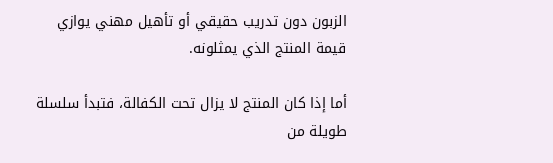الزبون دون تدريب حقيقي أو تأهيل مهني يوازي قيمة المنتج الذي يمثلونه.

أما إذا كان المنتج لا يزال تحت الكفالة، فتبدأ سلسلة طويلة من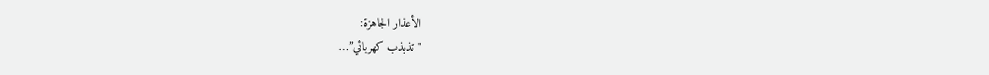الأعذار الجاهزة:
"تذبذب كهربائي”…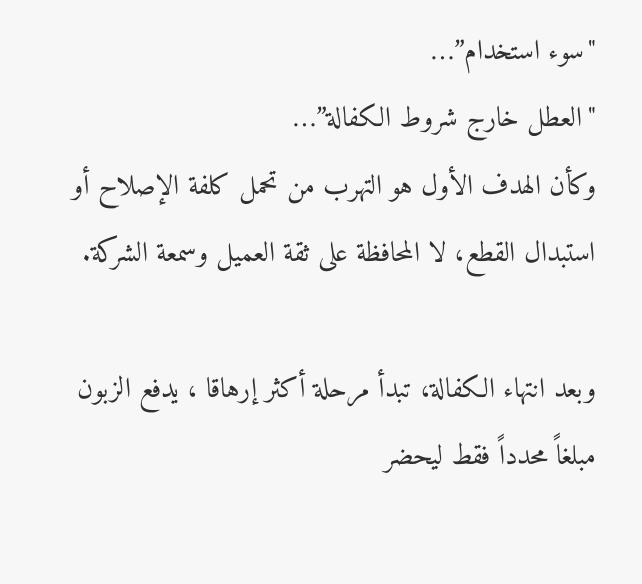"سوء استخدام”…
"العطل خارج شروط الكفالة”…
وكأن الهدف الأول هو التهرب من تحمل كلفة الإصلاح أو استبدال القطع، لا المحافظة على ثقة العميل وسمعة الشركة.

وبعد انتهاء الكفالة، تبدأ مرحلة أكثر إرهاقا ، يدفع الزبون مبلغاً محدداً فقط ليحضر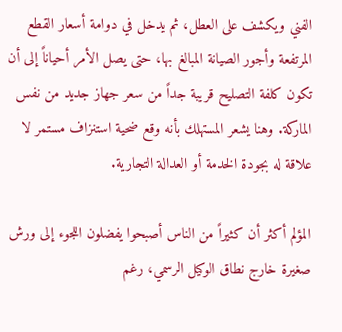الفني ويكشف على العطل، ثم يدخل في دوامة أسعار القطع المرتفعة وأجور الصيانة المبالغ بها، حتى يصل الأمر أحياناً إلى أن تكون كلفة التصليح قريبة جداً من سعر جهاز جديد من نفس الماركة. وهنا يشعر المستهلك بأنه وقع ضحية استنزاف مستمر لا علاقة له بجودة الخدمة أو العدالة التجارية.

المؤلم أكثر أن كثيراً من الناس أصبحوا يفضلون اللجوء إلى ورش صغيرة خارج نطاق الوكيل الرسمي، رغم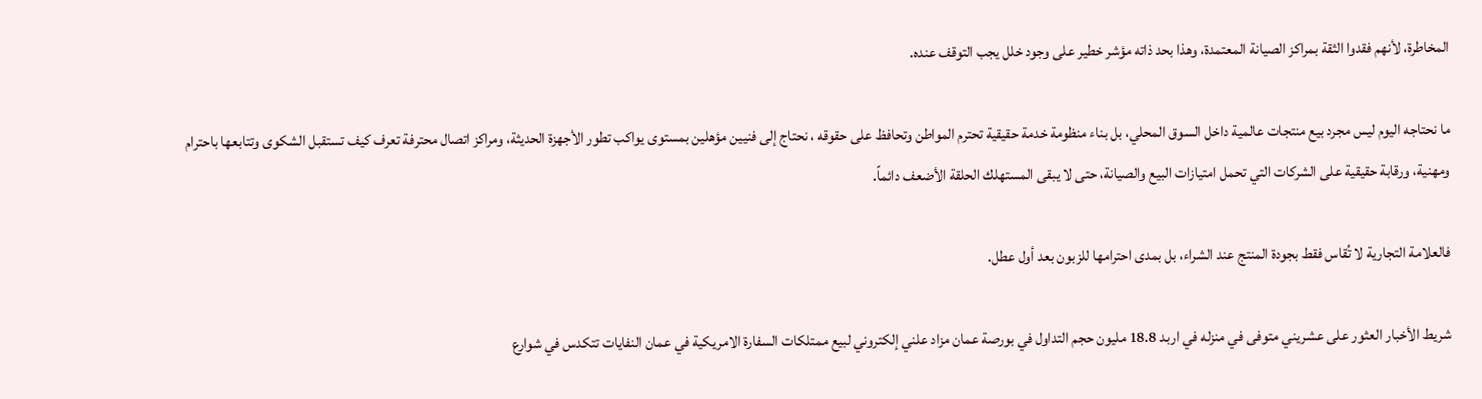المخاطرة، لأنهم فقدوا الثقة بمراكز الصيانة المعتمدة، وهذا بحد ذاته مؤشر خطير على وجود خلل يجب التوقف عنده.

ما نحتاجه اليوم ليس مجرد بيع منتجات عالمية داخل السوق المحلي، بل بناء منظومة خدمة حقيقية تحترم المواطن وتحافظ على حقوقه ، نحتاج إلى فنيين مؤهلين بمستوى يواكب تطور الأجهزة الحديثة، ومراكز اتصال محترفة تعرف كيف تستقبل الشكوى وتتابعها باحترام ومهنية، ورقابة حقيقية على الشركات التي تحمل امتيازات البيع والصيانة، حتى لا يبقى المستهلك الحلقة الأضعف دائماً.

فالعلامة التجارية لا تُقاس فقط بجودة المنتج عند الشراء، بل بمدى احترامها للزبون بعد أول عطل.

شريط الأخبار العثور على عشريني متوفى في منزله في اربد 18.8 مليون حجم التداول في بورصة عمان مزاد علني إلكتروني لبيع ممتلكات السفارة الامريكية في عمان النفايات تتكدس في شوارع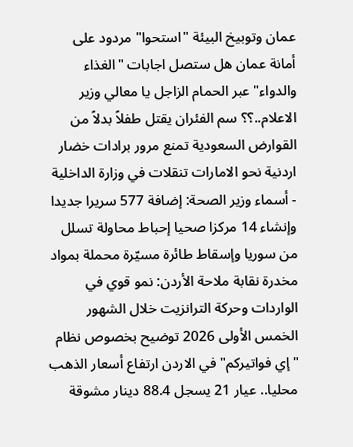عمان وتوبيخ البيئة "استحوا" مردود على أمانة عمان هل ستصل اجابات "الغذاء والدواء" عبر الحمام الزاجل يا معالي وزير الاعلام..؟؟ سم الفئران يقتل طفلاً بدلاً من القوارض السعودية تمنع مرور برادات خضار اردنية نحو الامارات تنقلات في وزارة الداخلية - أسماء وزير الصحة: إضافة 577 سريرا جديدا وإنشاء 14 مركزا صحيا إحباط محاولة تسلل من سوريا وإسقاط طائرة مسيّرة محملة بمواد مخدرة نقابة ملاحة الأردن: نمو قوي في الواردات وحركة الترانزيت خلال الشهور الخمس الأولى 2026 توضيح بخصوص نظام "إي فواتيركم" في الاردن ارتفاع أسعار الذهب محليا.. عيار 21 يسجل 88.4 دينار مشوقة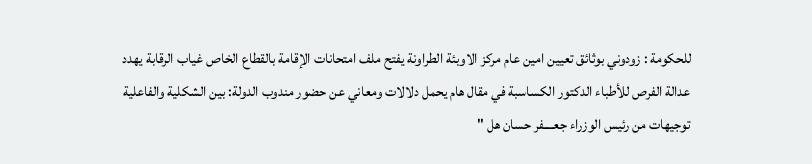للحكومة : زودوني بوثائق تعيين امين عام مركز الاوبئة الطراونة يفتح ملف امتحانات الإقامة بالقطاع الخاص غياب الرقابة يهدد عدالة الفرص للأطباء الدكتور الكساسبة في مقال هام يحمل دلالات ومعاني عن حضور مندوب الدولة: بين الشكلية والفاعلية توجيهات من رئيس الوزراء جعــــفر حسان هل "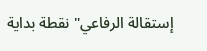إستقالة الرفاعي" نقطة بداية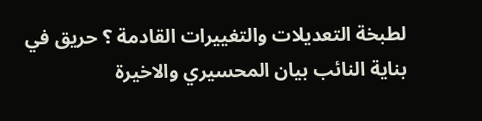لطبخة التعديلات والتغييرات القادمة ؟ حريق في بناية النائب بيان المحسيري والاخيرة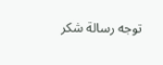توجه رسالة شكر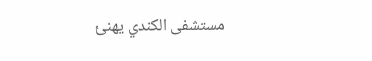مستشفى الكندي يهنئ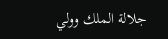جلالة الملك وولي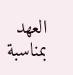العهد بمناسبة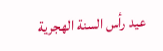عيد رأس السنة الهجرية